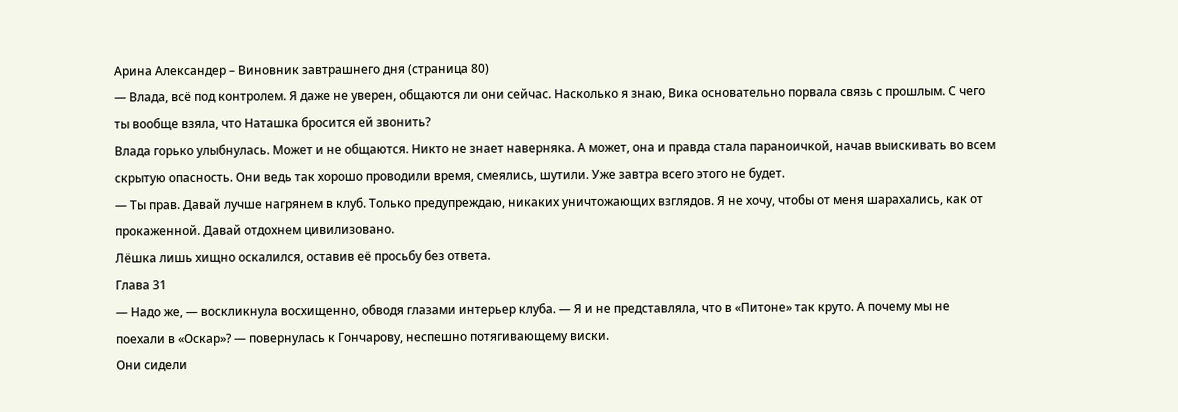Арина Александер – Виновник завтрашнего дня (страница 80)
— Влада, всё под контролем. Я даже не уверен, общаются ли они сейчас. Насколько я знаю, Вика основательно порвала связь с прошлым. С чего ты вообще взяла, что Наташка бросится ей звонить?
Влада горько улыбнулась. Может и не общаются. Никто не знает наверняка. А может, она и правда стала параноичкой, начав выискивать во всем скрытую опасность. Они ведь так хорошо проводили время, смеялись, шутили. Уже завтра всего этого не будет.
— Ты прав. Давай лучше нагрянем в клуб. Только предупреждаю, никаких уничтожающих взглядов. Я не хочу, чтобы от меня шарахались, как от прокаженной. Давай отдохнем цивилизовано.
Лёшка лишь хищно оскалился, оставив её просьбу без ответа.
Глава 31
— Надо же, — воскликнула восхищенно, обводя глазами интерьер клуба. — Я и не представляла, что в «Питоне» так круто. А почему мы не поехали в «Оскар»? — повернулась к Гончарову, неспешно потягивающему виски.
Они сидели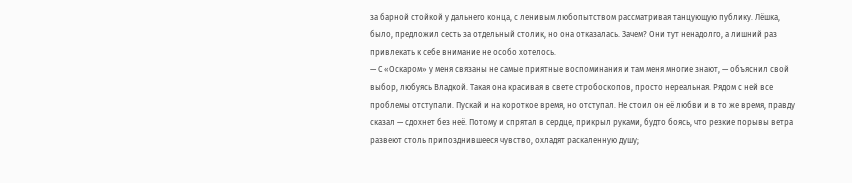за барной стойкой у дальнего конца, с ленивым любопытством рассматривая танцующую публику. Лёшка, было, предложил сесть за отдельный столик, но она отказалась. Зачем? Они тут ненадолго, а лишний раз привлекать к себе внимание не особо хотелось.
— С «Оскаром» у меня связаны не самые приятные воспоминания и там меня многие знают, — объяснил свой выбор, любуясь Владкой. Такая она красивая в свете стробоскопов, просто нереальная. Рядом с ней все проблемы отступали. Пускай и на короткое время, но отступал. Не стоил он её любви и в то же время, правду сказал — сдохнет без неё. Потому и спрятал в сердце, прикрыл руками, будто боясь, что резкие порывы ветра развеют столь припозднившееся чувство, охладят раскаленную душу;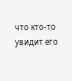что кто-то увидит его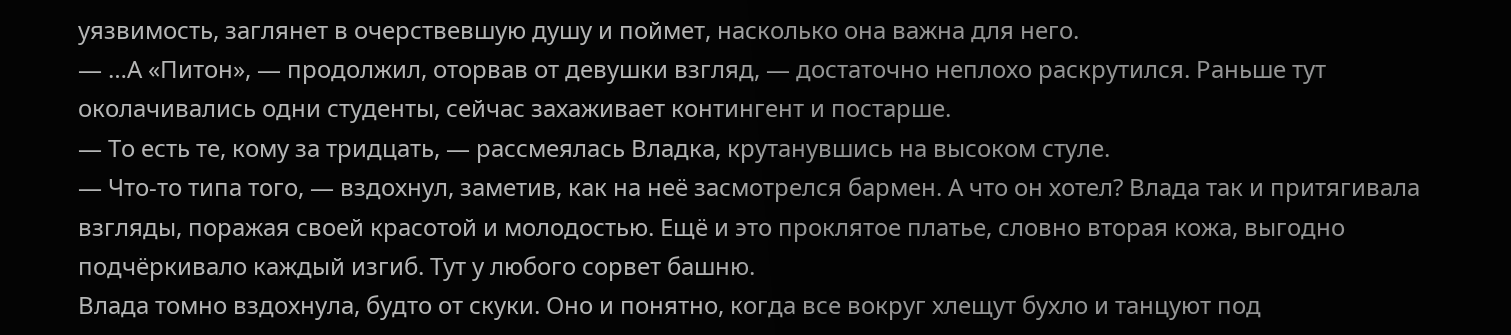уязвимость, заглянет в очерствевшую душу и поймет, насколько она важна для него.
— …А «Питон», — продолжил, оторвав от девушки взгляд, — достаточно неплохо раскрутился. Раньше тут околачивались одни студенты, сейчас захаживает контингент и постарше.
— То есть те, кому за тридцать, — рассмеялась Владка, крутанувшись на высоком стуле.
— Что-то типа того, — вздохнул, заметив, как на неё засмотрелся бармен. А что он хотел? Влада так и притягивала взгляды, поражая своей красотой и молодостью. Ещё и это проклятое платье, словно вторая кожа, выгодно подчёркивало каждый изгиб. Тут у любого сорвет башню.
Влада томно вздохнула, будто от скуки. Оно и понятно, когда все вокруг хлещут бухло и танцуют под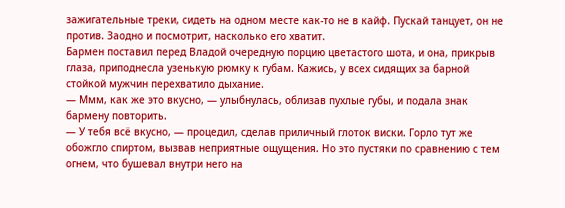зажигательные треки, сидеть на одном месте как-то не в кайф. Пускай танцует, он не против. Заодно и посмотрит, насколько его хватит.
Бармен поставил перед Владой очередную порцию цветастого шота, и она, прикрыв глаза, приподнесла узенькую рюмку к губам. Кажись, у всех сидящих за барной стойкой мужчин перехватило дыхание.
— Ммм, как же это вкусно, — улыбнулась, облизав пухлые губы, и подала знак бармену повторить.
— У тебя всё вкусно, — процедил, сделав приличный глоток виски. Горло тут же обожгло спиртом, вызвав неприятные ощущения. Но это пустяки по сравнению с тем огнем, что бушевал внутри него на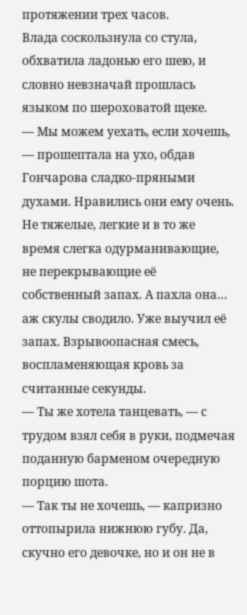протяжении трех часов.
Влада соскользнула со стула, обхватила ладонью его шею, и словно невзначай прошлась языком по шероховатой щеке.
— Мы можем уехать, если хочешь, — прошептала на ухо, обдав Гончарова сладко-пряными духами. Нравились они ему очень. Не тяжелые, легкие и в то же время слегка одурманивающие, не перекрывающие её собственный запах. А пахла она… аж скулы сводило. Уже выучил её запах. Взрывоопасная смесь, воспламеняющая кровь за считанные секунды.
— Ты же хотела танцевать, — с трудом взял себя в руки, подмечая поданную барменом очередную порцию шота.
— Так ты не хочешь, — капризно оттопырила нижнюю губу. Да, скучно его девочке, но и он не в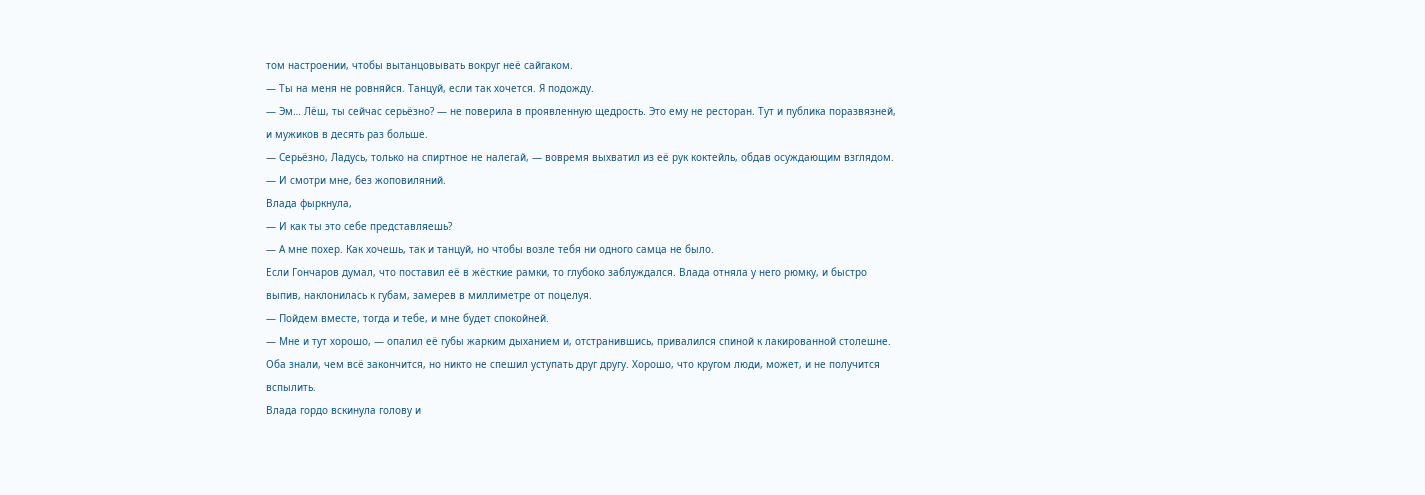том настроении, чтобы вытанцовывать вокруг неё сайгаком.
— Ты на меня не ровняйся. Танцуй, если так хочется. Я подожду.
— Эм… Лёш, ты сейчас серьёзно? — не поверила в проявленную щедрость. Это ему не ресторан. Тут и публика поразвязней, и мужиков в десять раз больше.
— Серьёзно, Ладусь, только на спиртное не налегай, — вовремя выхватил из её рук коктейль, обдав осуждающим взглядом. — И смотри мне, без жоповиляний.
Влада фыркнула,
— И как ты это себе представляешь?
— А мне похер. Как хочешь, так и танцуй, но чтобы возле тебя ни одного самца не было.
Если Гончаров думал, что поставил её в жёсткие рамки, то глубоко заблуждался. Влада отняла у него рюмку, и быстро выпив, наклонилась к губам, замерев в миллиметре от поцелуя.
— Пойдем вместе, тогда и тебе, и мне будет спокойней.
— Мне и тут хорошо, — опалил её губы жарким дыханием и, отстранившись, привалился спиной к лакированной столешне.
Оба знали, чем всё закончится, но никто не спешил уступать друг другу. Хорошо, что кругом люди, может, и не получится вспылить.
Влада гордо вскинула голову и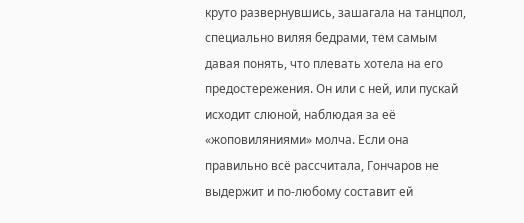круто развернувшись, зашагала на танцпол, специально виляя бедрами, тем самым давая понять, что плевать хотела на его предостережения. Он или с ней, или пускай исходит слюной, наблюдая за её «жоповиляниями» молча. Если она правильно всё рассчитала, Гончаров не выдержит и по-любому составит ей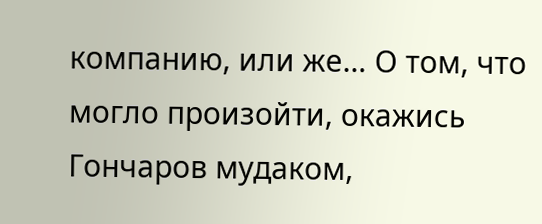компанию, или же… О том, что могло произойти, окажись Гончаров мудаком,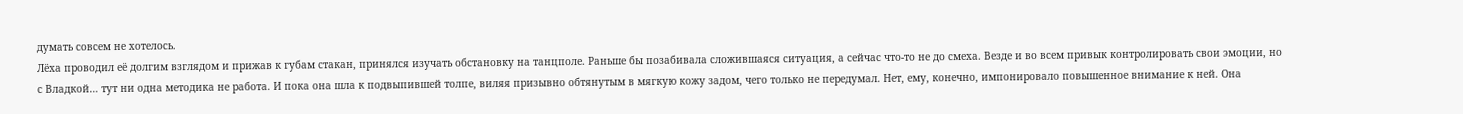думать совсем не хотелось.
Лёха проводил её долгим взглядом и прижав к губам стакан, принялся изучать обстановку на танцполе. Раньше бы позабивала сложившаяся ситуация, а сейчас что-то не до смеха. Везде и во всем привык контролировать свои эмоции, но с Владкой… тут ни одна методика не работа. И пока она шла к подвыпившей толпе, виляя призывно обтянутым в мягкую кожу задом, чего только не передумал. Нет, ему, конечно, импонировало повышенное внимание к ней. Она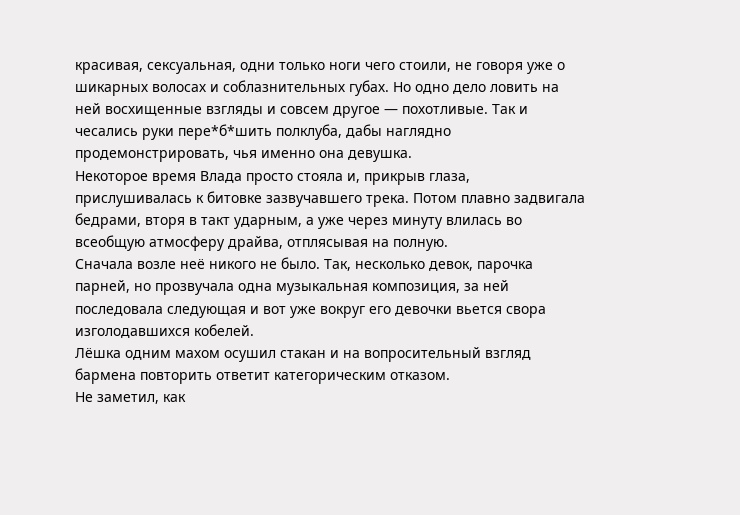красивая, сексуальная, одни только ноги чего стоили, не говоря уже о шикарных волосах и соблазнительных губах. Но одно дело ловить на ней восхищенные взгляды и совсем другое — похотливые. Так и чесались руки пере*б*шить полклуба, дабы наглядно продемонстрировать, чья именно она девушка.
Некоторое время Влада просто стояла и, прикрыв глаза, прислушивалась к битовке зазвучавшего трека. Потом плавно задвигала бедрами, вторя в такт ударным, а уже через минуту влилась во всеобщую атмосферу драйва, отплясывая на полную.
Сначала возле неё никого не было. Так, несколько девок, парочка парней, но прозвучала одна музыкальная композиция, за ней последовала следующая и вот уже вокруг его девочки вьется свора изголодавшихся кобелей.
Лёшка одним махом осушил стакан и на вопросительный взгляд бармена повторить ответит категорическим отказом.
Не заметил, как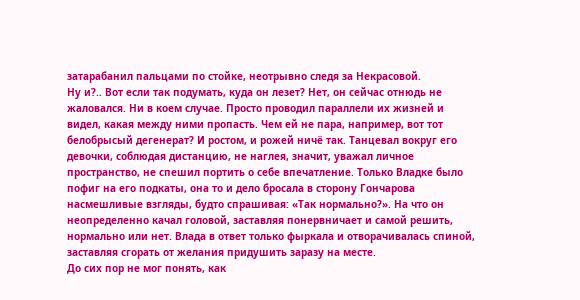затарабанил пальцами по стойке, неотрывно следя за Некрасовой.
Ну и?.. Вот если так подумать, куда он лезет? Нет, он сейчас отнюдь не жаловался. Ни в коем случае. Просто проводил параллели их жизней и видел, какая между ними пропасть. Чем ей не пара, например, вот тот белобрысый дегенерат? И ростом, и рожей ничё так. Танцевал вокруг его девочки, соблюдая дистанцию, не наглея, значит, уважал личное пространство, не спешил портить о себе впечатление. Только Владке было пофиг на его подкаты, она то и дело бросала в сторону Гончарова насмешливые взгляды, будто спрашивая: «Так нормально?». На что он неопределенно качал головой, заставляя понервничает и самой решить, нормально или нет. Влада в ответ только фыркала и отворачивалась спиной, заставляя сгорать от желания придушить заразу на месте.
До сих пор не мог понять, как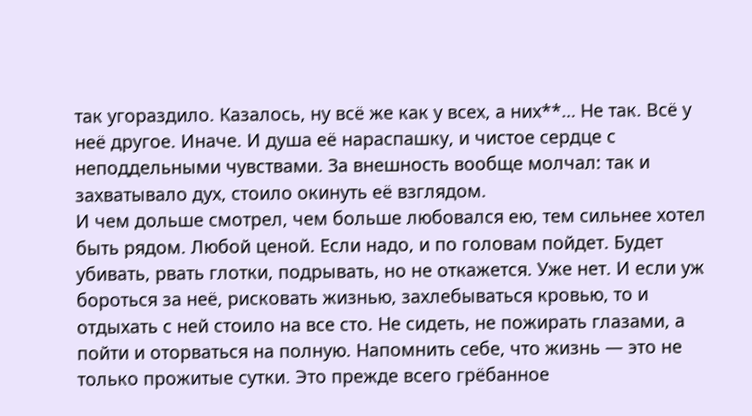так угораздило. Казалось, ну всё же как у всех, а них**… Не так. Всё у неё другое. Иначе. И душа её нараспашку, и чистое сердце с неподдельными чувствами. За внешность вообще молчал: так и захватывало дух, стоило окинуть её взглядом.
И чем дольше смотрел, чем больше любовался ею, тем сильнее хотел быть рядом. Любой ценой. Если надо, и по головам пойдет. Будет убивать, рвать глотки, подрывать, но не откажется. Уже нет. И если уж бороться за неё, рисковать жизнью, захлебываться кровью, то и отдыхать с ней стоило на все сто. Не сидеть, не пожирать глазами, а пойти и оторваться на полную. Напомнить себе, что жизнь — это не только прожитые сутки. Это прежде всего грёбанное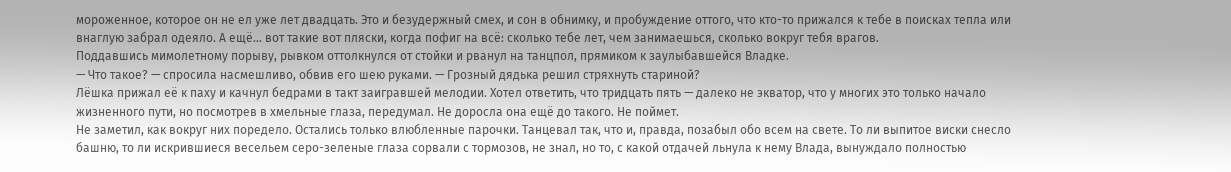мороженное, которое он не ел уже лет двадцать. Это и безудержный смех, и сон в обнимку, и пробуждение оттого, что кто-то прижался к тебе в поисках тепла или внаглую забрал одеяло. А ещё… вот такие вот пляски, когда пофиг на всё: сколько тебе лет, чем занимаешься, сколько вокруг тебя врагов.
Поддавшись мимолетному порыву, рывком оттолкнулся от стойки и рванул на танцпол, прямиком к заулыбавшейся Владке.
— Что такое? — спросила насмешливо, обвив его шею руками. — Грозный дядька решил стряхнуть стариной?
Лёшка прижал её к паху и качнул бедрами в такт заигравшей мелодии. Хотел ответить, что тридцать пять — далеко не экватор, что у многих это только начало жизненного пути, но посмотрев в хмельные глаза, передумал. Не доросла она ещё до такого. Не поймет.
Не заметил, как вокруг них поредело. Остались только влюбленные парочки. Танцевал так, что и, правда, позабыл обо всем на свете. То ли выпитое виски снесло башню, то ли искрившиеся весельем серо-зеленые глаза сорвали с тормозов, не знал, но то, с какой отдачей льнула к нему Влада, вынуждало полностью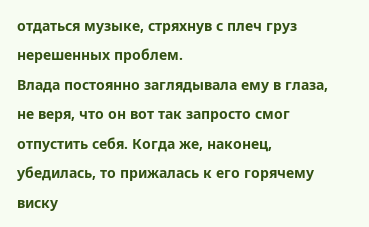отдаться музыке, стряхнув с плеч груз нерешенных проблем.
Влада постоянно заглядывала ему в глаза, не веря, что он вот так запросто смог отпустить себя. Когда же, наконец, убедилась, то прижалась к его горячему виску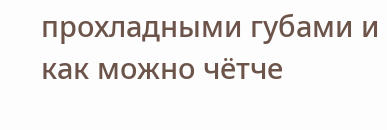прохладными губами и как можно чётче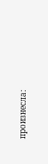произнесла: